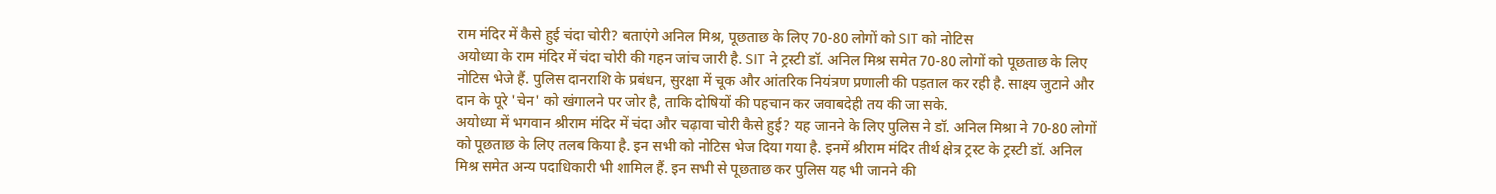राम मंदिर में कैसे हुई चंदा चोरी? बताएंगे अनिल मिश्र, पूछताछ के लिए 70-80 लोगों को SIT को नोटिस
अयोध्या के राम मंदिर में चंदा चोरी की गहन जांच जारी है. SIT ने ट्रस्टी डॉ. अनिल मिश्र समेत 70-80 लोगों को पूछताछ के लिए नोटिस भेजे हैं. पुलिस दानराशि के प्रबंधन, सुरक्षा में चूक और आंतरिक नियंत्रण प्रणाली की पड़ताल कर रही है. साक्ष्य जुटाने और दान के पूरे 'चेन' को खंगालने पर जोर है, ताकि दोषियों की पहचान कर जवाबदेही तय की जा सके.
अयोध्या में भगवान श्रीराम मंदिर में चंदा और चढ़ावा चोरी कैसे हुई? यह जानने के लिए पुलिस ने डॉ. अनिल मिश्रा ने 70-80 लोगों को पूछताछ के लिए तलब किया है. इन सभी को नोटिस भेज दिया गया है. इनमें श्रीराम मंदिर तीर्थ क्षेत्र ट्रस्ट के ट्रस्टी डॉ. अनिल मिश्र समेत अन्य पदाधिकारी भी शामिल हैं. इन सभी से पूछताछ कर पुलिस यह भी जानने की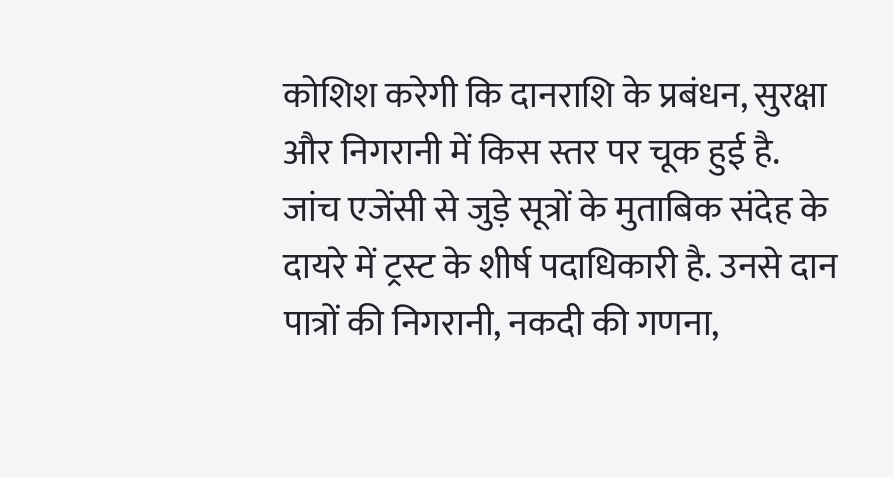कोशिश करेगी कि दानराशि के प्रबंधन, सुरक्षा और निगरानी में किस स्तर पर चूक हुई है.
जांच एजेंसी से जुड़े सूत्रों के मुताबिक संदेह के दायरे में ट्रस्ट के शीर्ष पदाधिकारी है. उनसे दान पात्रों की निगरानी, नकदी की गणना,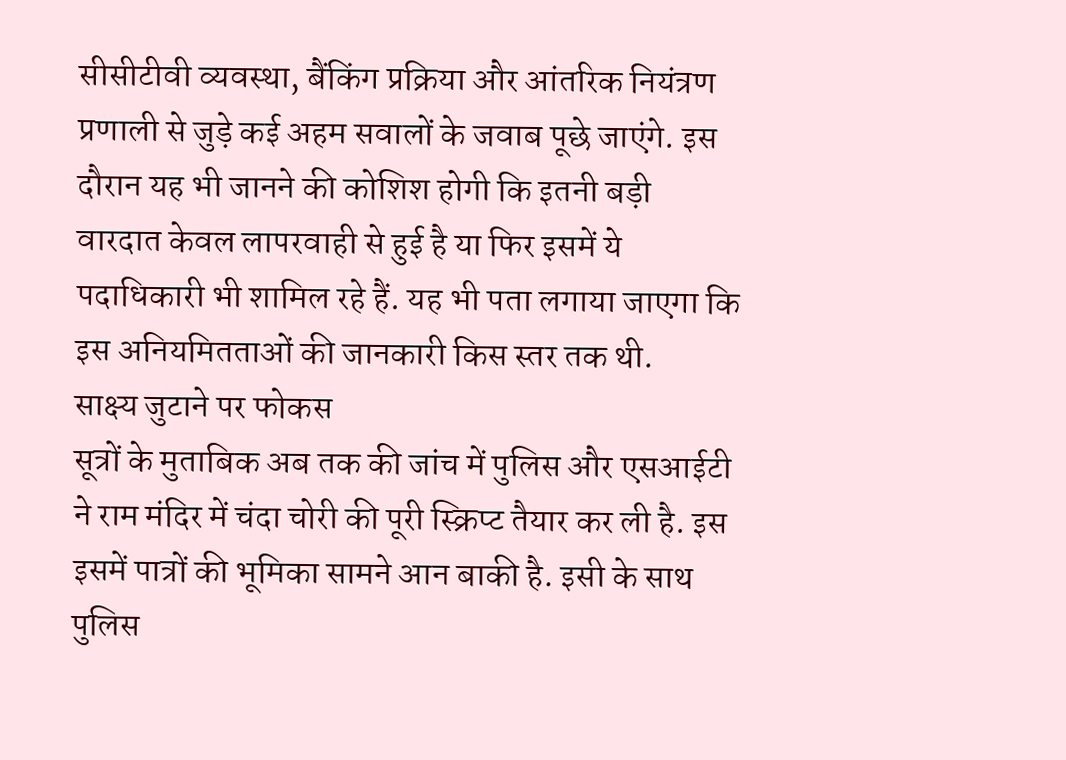सीसीटीवी व्यवस्था, बैंकिंग प्रक्रिया और आंतरिक नियंत्रण प्रणाली से जुड़े कई अहम सवालों के जवाब पूछे जाएंगे. इस दौरान यह भी जानने की कोशिश होगी कि इतनी बड़ी वारदात केवल लापरवाही से हुई है या फिर इसमें ये पदाधिकारी भी शामिल रहे हैं. यह भी पता लगाया जाएगा कि इस अनियमितताओं की जानकारी किस स्तर तक थी.
साक्ष्य जुटाने पर फोकस
सूत्रों के मुताबिक अब तक की जांच में पुलिस और एसआईटी ने राम मंदिर में चंदा चोरी की पूरी स्क्रिप्ट तैयार कर ली है. इस इसमें पात्रों की भूमिका सामने आन बाकी है. इसी के साथ पुलिस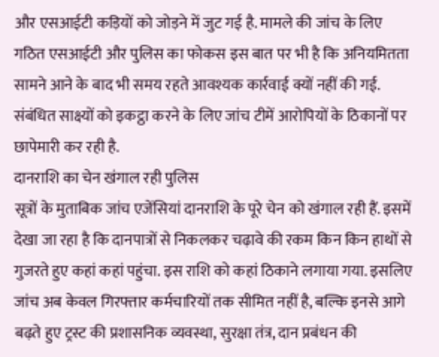और एसआईटी कड़ियों को जोड़ने में जुट गई है. मामले की जांच के लिए गठित एसआईटी और पुलिस का फोकस इस बात पर भी है कि अनियमितता सामने आने के बाद भी समय रहते आवश्यक कार्रवाई क्यों नहीं की गई. संबंधित साक्ष्यों को इकट्ठा करने के लिए जांच टीमें आरोपियों के ठिकानों पर छापेमारी कर रही है.
दानराशि का चेन खंगाल रही पुलिस
सूत्रों के मुताबिक जांच एजेंसियां दानराशि के पूरे चेन को खंगाल रही हैं. इसमें देखा जा रहा है कि दानपात्रों से निकलकर चढ़ावे की रकम किन किन हाथों से गुजरते हुए कहां कहां पहुंचा. इस राशि को कहां ठिकाने लगाया गया. इसलिए जांच अब केवल गिरफ्तार कर्मचारियों तक सीमित नहीं है, बल्कि इनसे आगे बढ़ते हुए ट्रस्ट की प्रशासनिक व्यवस्था, सुरक्षा तंत्र, दान प्रबंधन की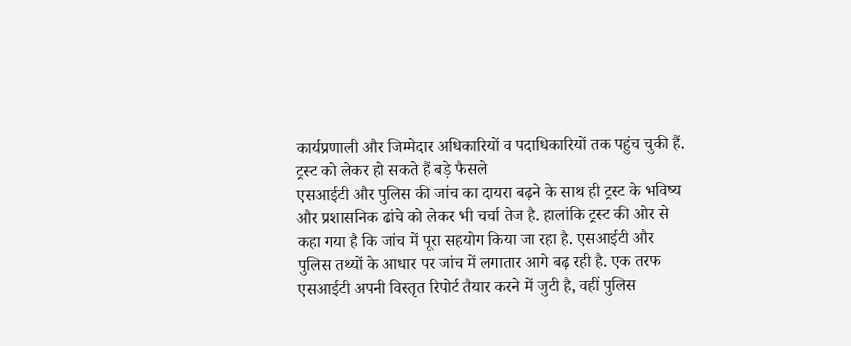कार्यप्रणाली और जिम्मेदार अधिकारियों व पदाधिकारियों तक पहुंच चुकी हैं.
ट्रस्ट को लेकर हो सकते हैं बड़े फैसले
एसआईटी और पुलिस की जांच का दायरा बढ़ने के साथ ही ट्रस्ट के भविष्य और प्रशासनिक ढांचे को लेकर भी चर्चा तेज है. हालांकि ट्रस्ट की ओर से कहा गया है कि जांच में पूरा सहयोग किया जा रहा है. एसआईटी और पुलिस तथ्यों के आधार पर जांच में लगातार आगे बढ़ रही है. एक तरफ एसआईटी अपनी विस्तृत रिपोर्ट तैयार करने में जुटी है, वहीं पुलिस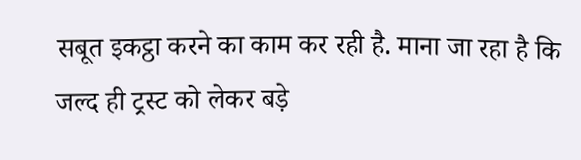सबूत इकट्ठा करने का काम कर रही है. माना जा रहा है कि जल्द ही ट्रस्ट को लेकर बड़े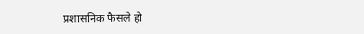प्रशासनिक फैसले हो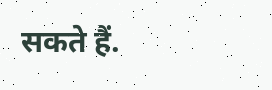सकते हैं.